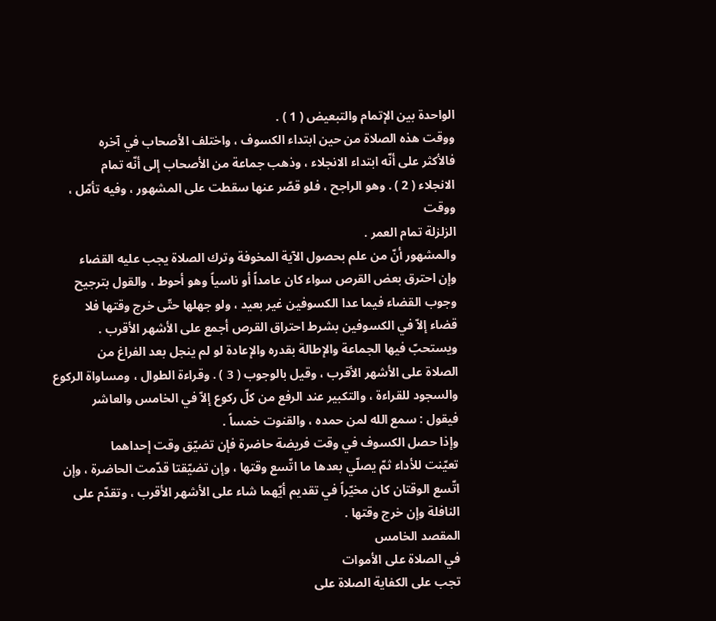الواحدة بين الإتمام والتبعيض ( 1 ) .
ووقت هذه الصلاة من حين ابتداء الكسوف ، واختلف الأصحاب في آخره
فالأكثر على أنّه ابتداء الانجلاء ، وذهب جماعة من الأصحاب إلى أنّه تمام
الانجلاء ( 2 ) . وهو الراجح ، فلو قصّر عنها سقطت على المشهور ، وفيه تأمّل ، ووقت
الزلزلة تمام العمر .
والمشهور أنّ من علم بحصول الآية المخوفة وترك الصلاة يجب عليه القضاء
وإن احترق بعض القرص سواء كان عامداً أو ناسياً وهو أحوط ، والقول بترجيح
وجوب القضاء فيما عدا الكسوفين غير بعيد ، ولو جهلها حتّى خرج وقتها فلا
قضاء إلاّ في الكسوفين بشرط احتراق القرص أجمع على الأشهر الأقرب .
ويستحبّ فيها الجماعة والإطالة بقدره والإعادة لو لم ينجل بعد الفراغ من
الصلاة على الأشهر الأقرب ، وقيل بالوجوب ( 3 ) . وقراءة الطوال ، ومساواة الركوع
والسجود للقراءة ، والتكبير عند الرفع من كلّ ركوع إلاّ في الخامس والعاشر
فيقول : سمع الله لمن حمده ، والقنوت خمساً .
وإذا حصل الكسوف في وقت فريضة حاضرة فإن تضيّق وقت إحداهما
تعيّنت للأداء ثمّ يصلّي بعدها ما اتّسع وقتها ، وإن تضيّقتا قدّمت الحاضرة ، وإن
اتّسع الوقتان كان مخيّراً في تقديم أيّهما شاء على الأشهر الأقرب ، وتقدّم على
النافلة وإن خرج وقتها .
المقصد الخامس
في الصلاة على الأموات
تجب على الكفاية الصلاة على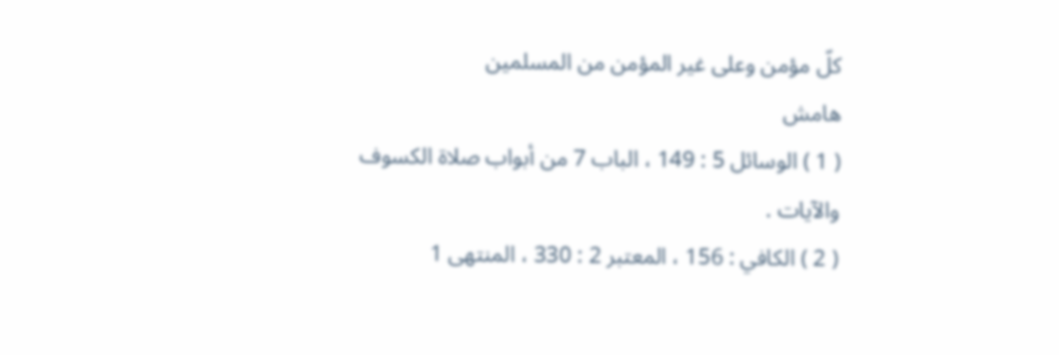كلّ مؤمن وعلى غير المؤمن من المسلمين
هامش
( 1 ) الوسائل 5 : 149 ، الباب 7 من أبواب صلاة الكسوف والآيات .
( 2 ) الكافي : 156 ، المعتبر 2 : 330 ، المنتهى 1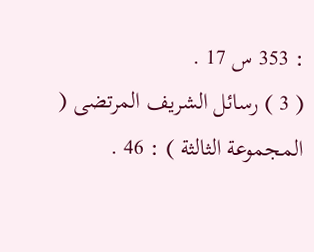: 353 س 17 .
( 3 ) رسائل الشريف المرتضى ( المجموعة الثالثة ) : 46 .